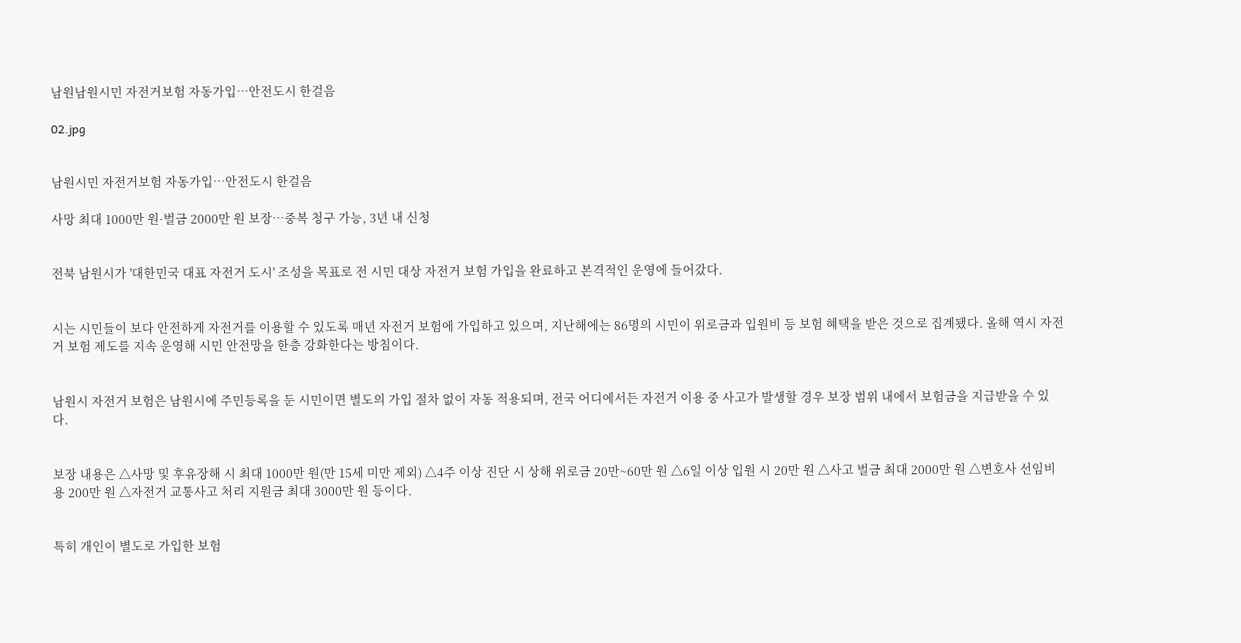남원남원시민 자전거보험 자동가입…안전도시 한걸음

02.jpg


남원시민 자전거보험 자동가입…안전도시 한걸음

사망 최대 1000만 원·벌금 2000만 원 보장…중복 청구 가능, 3년 내 신청


전북 남원시가 '대한민국 대표 자전거 도시' 조성을 목표로 전 시민 대상 자전거 보험 가입을 완료하고 본격적인 운영에 들어갔다.


시는 시민들이 보다 안전하게 자전거를 이용할 수 있도록 매년 자전거 보험에 가입하고 있으며, 지난해에는 86명의 시민이 위로금과 입원비 등 보험 혜택을 받은 것으로 집계됐다. 올해 역시 자전거 보험 제도를 지속 운영해 시민 안전망을 한층 강화한다는 방침이다.


남원시 자전거 보험은 남원시에 주민등록을 둔 시민이면 별도의 가입 절차 없이 자동 적용되며, 전국 어디에서든 자전거 이용 중 사고가 발생할 경우 보장 범위 내에서 보험금을 지급받을 수 있다.


보장 내용은 △사망 및 후유장해 시 최대 1000만 원(만 15세 미만 제외) △4주 이상 진단 시 상해 위로금 20만~60만 원 △6일 이상 입원 시 20만 원 △사고 벌금 최대 2000만 원 △변호사 선임비용 200만 원 △자전거 교통사고 처리 지원금 최대 3000만 원 등이다.


특히 개인이 별도로 가입한 보험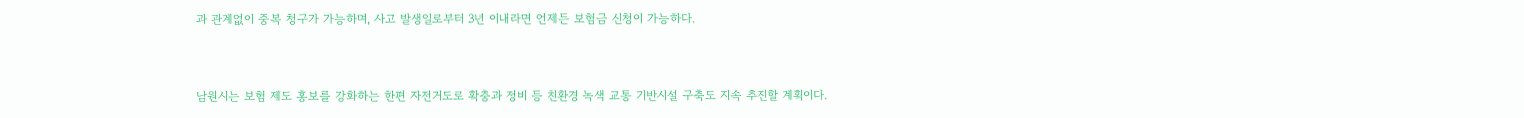과 관계없이 중복 청구가 가능하며, 사고 발생일로부터 3년 이내라면 언제든 보험금 신청이 가능하다.


남원시는 보험 제도 홍보를 강화하는 한편 자전거도로 확충과 정비 등 친환경 녹색 교통 기반시설 구축도 지속 추진할 계획이다.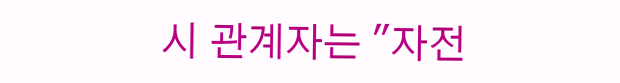시 관계자는 "자전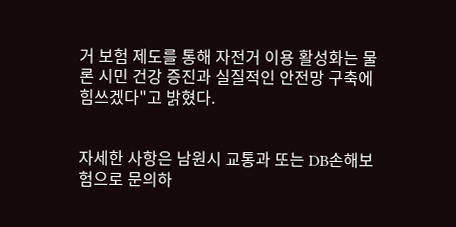거 보험 제도를 통해 자전거 이용 활성화는 물론 시민 건강 증진과 실질적인 안전망 구축에 힘쓰겠다"고 밝혔다.


자세한 사항은 남원시 교통과 또는 DB손해보험으로 문의하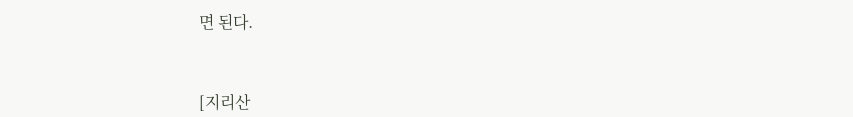면 된다.



[지리산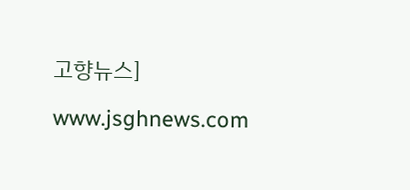고향뉴스]

www.jsghnews.com